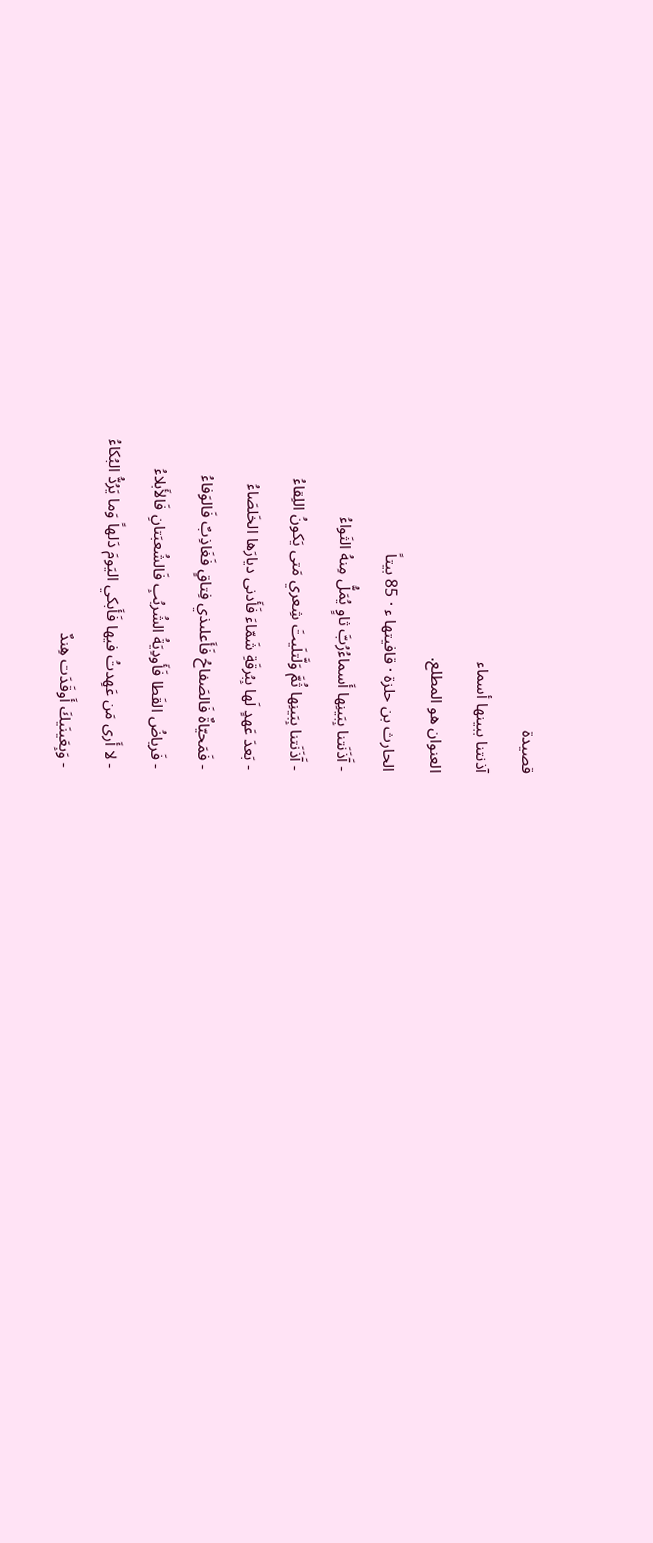قصيدة
آذنتنا ببينها أسماء
العنوان هو المطلع.
الحارث بن حلزة · قافيتها ء · 85 بيتاً
- آَذَنَتنا بِبَينِها أَسماءُرُبَّ ثاوٍ يُمَلُّ مِنهُ الثَواءُ
- آَذَنَتنا بِبَينِها ثُمَّ وَلَّتلَيتَ شِعري مَتى يَكونُ اللِقاءُ
- بَعدَ عَهدٍ لَها بِبُرقَةِ شَمّاءَ فَأَدنى ديارَها الخَلصَاءُ
- فَمَحيّاةٌ فَالصَفاحُ فَأَعلىذي فِتاقٍ فَغَاذِبٌ فَالوَفاءُ
- فَرياضُ القَطا فَأَودِيَةُ الشُربُبِ فَالشُعبَتانِ فَالأَبلاءُ
- لا أَرى مَن عَهِدتُ فيها فَأَبكي اليَومَ دَلهاً وَما يَرُدُّ البُكاءُ
- وَبِعَينَيكَ أَوقَدَت هِندٌ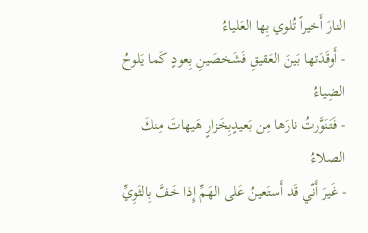النارَ أَخيراً تُلوي بِها العَلياءُ
- أَوقَدَتها بَينَ العَقيقِ فَشَخصَينِ بِعودٍ كَما يَلوحُ الضِياءُ
- فَتَنَوَّرتُ نارَها مِن بَعيدٍبِخَزارٍ هَيهاتَ مِنكَ الصلاءُ
- غَيرَ أَنّي قَد أَستَعينُ عَلى الهَمِّ إِذا خَفَّ بِالثَوِيِّ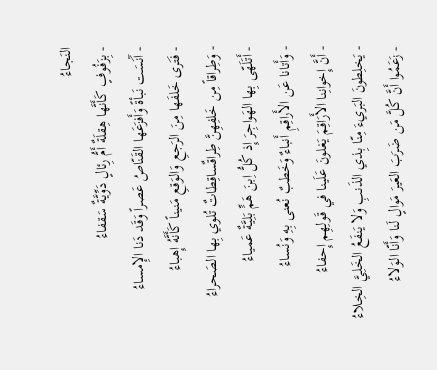النَجاءُ
- بِزَفُوفٍ كَأَنَّها هِقلَةٌ أَمُّ رِئالٍ دَوِّيَّةٌ سَقفاءُ
- آَنَسَت نَبأةً وَأَفزَعَها القَنّاصُ عَصراً وَقَد دَنا الإِمساءُ
- فَتَرى خَلفَها مِنَ الرَجعِ وَالوَقعِ مَنيناً كَأَنَّهُ إِهباءُ
- وَطِراقاً مِن خَلفِهِنَّ طِراقٌساقِطاتٌ تُلوي بِها الصَحراءُ
- أَتَلَهّى بِها الهَواجِرَ إِذ كُلُّ اِبنَ هَمٍّ بَلِيَّةٌ عَمياءُ
- وَأَتانا عَن الأَراقِمِ أَنباءٌ وَخَطبٌ نُعنى بِهِ وَنُساءُ
- أَنَّ إِخوانِنا الأَرَاقِمَ يَغلونَ عَلَينا في قَولِهِم إِحفاءُ
- يَخلِطونَ البَريءَ مِنّا بِذي الذَنبِ وَلا يَنفَعُ الخَلِيَّ الخِلاءُ
- زَعَمُوا أَنَّ كُلَّ مَن ضَرَبَ العَيرَ مَوالٍ لَنا وَأَنّا الوَلاءُ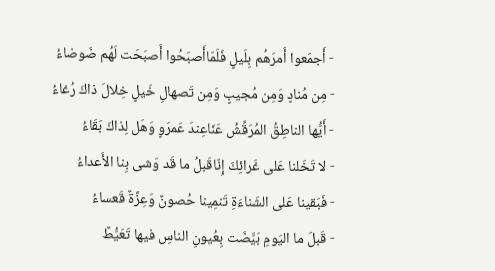- أَجمَعوا أَمرَهُم بِلَيلٍ فَلَمّاأَصبَحُوا أَصبَحَت لَهُم ضَوضاءُ
- مِن مُنادٍ وَمِن مُجيبٍ وَمِن تَصهالِ خَيلٍ خِلالَ ذاكَ رُغاءُ
- أَيُّها الناطِقُ المُرَقِّشُ عَنّاعِندَ عَمرَوٍ وَهَل لِذاكَ بَقَاءُ
- لا تَخَلنا عَلى غَرائِكَ إِنّاقَبلُ ما قَد وَشى بِنا الأَعداءُ
- فَبَقينا عَلى الشَناءَةِ تَنمِينا حُصونٌ وَعِزَّةٌ قَعساءُ
- قَبلَ ما اليَومِ بَيَّضَت بِعُيونِ الناسِ فيها تَعَيُّطٌ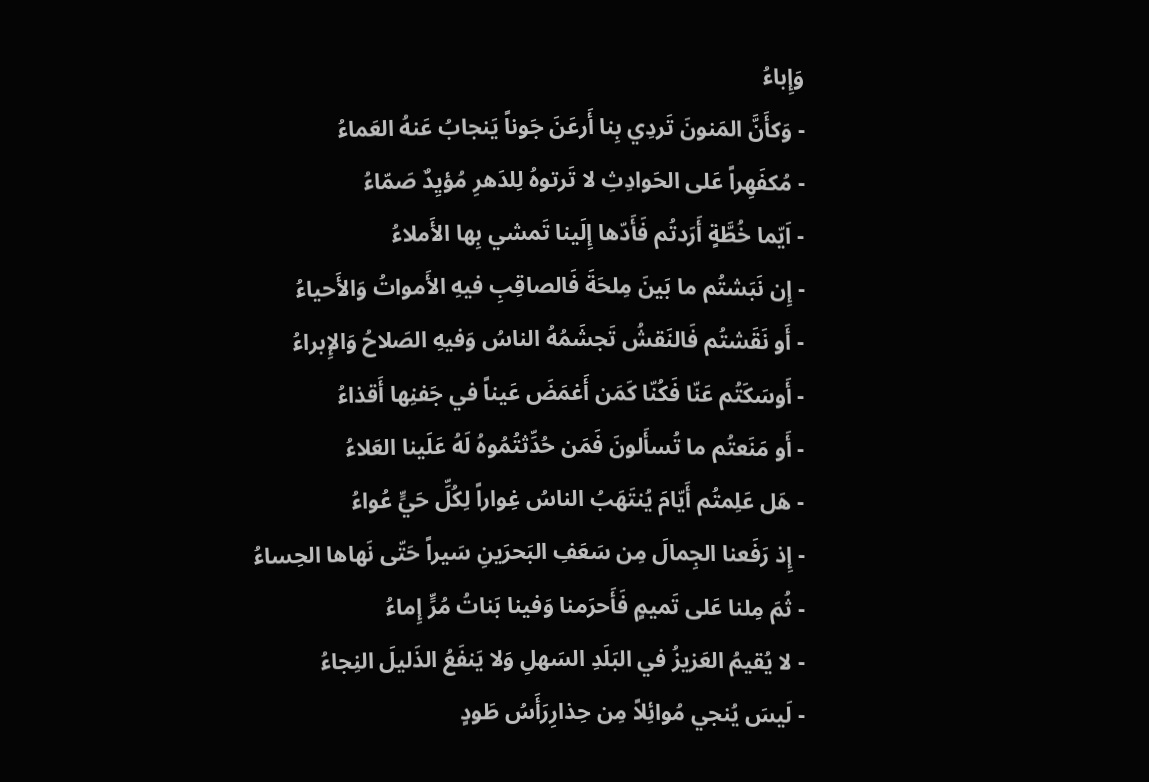وَإِباءُ
- وَكأَنَّ المَنونَ تَردِي بِنا أَرعَنَ جَوناً يَنجابُ عَنهُ العَماءُ
- مُكفَهِراً عَلى الحَوادِثِ لا تَرتوهُ لِلدَهرِ مُؤيِدٌ صَمّاءُ
- اَيّما خُطَّةٍ أَرَدتُم فَأَدّها إِلَينا تَمشي بِها الأَملاءُ
- إِن نَبَشتُم ما بَينَ مِلحَةَ فَالصاقِبِ فيهِ الأَمواتُ وَالأَحياءُ
- أَو نَقَشتُم فَالنَقشُ تَجشَمُهُ الناسُ وَفيهِ الصَلاحُ وَالإِبراءُ
- أَوسَكَتُم عَنّا فَكُنّا كَمَن أَغمَضَ عَيناً في جَفنِها أَقذاءُ
- أَو مَنَعتُم ما تُسأَلونَ فَمَن حُدِّثتُمُوهُ لَهُ عَلَينا العَلاءُ
- هَل عَلِمتُم أَيّامَ يُنتَهَبُ الناسُ غِواراً لِكُلِّ حَيٍّ عُواءُ
- إِذ رَفَعنا الجِمالَ مِن سَعَفِ البَحرَينِ سَيراً حَتّى نَهاها الحِساءُ
- ثُمَ مِلنا عَلى تَميمٍ فَأَحرَمنا وَفينا بَناتُ مُرٍّ إِماءُ
- لا يُقيمُ العَزيزُ في البَلَدِ السَهلِ وَلا يَنفَعُ الذَليلَ النِجاءُ
- لَيسَ يُنجي مُوائِلاً مِن حِذارِرَأَسُ طَودٍ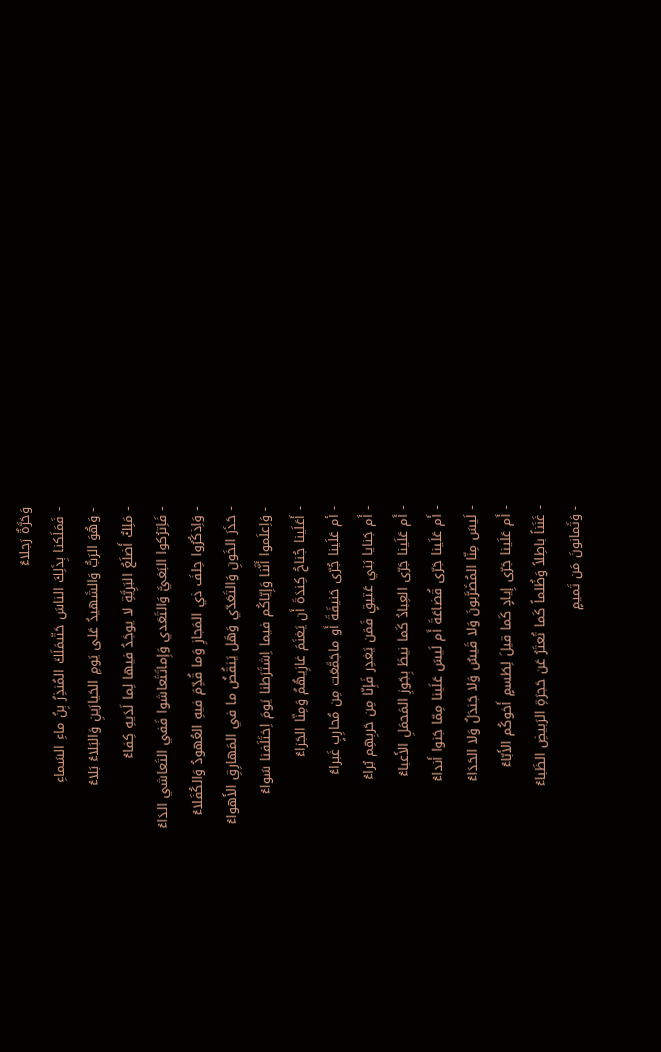وَحَرَّةٌ رَجلاءُ
- فَمَلَكنا بِذَلِكَ الناسَ حَتّىمَلَكَ المُنذِرُ بِنُ ماءِ السَماءِ
- وَهُوَ الرَبُّ وَالشَهيدُ عَلى يَومِ الحَيارَينِ وَالبَلاءُ بَلاءُ
- مَلِكٌ أَضلَعُ البَرِيَّةِ لا يوجَدُ فيها لِما لَدَيهِ كِفاءُ
- فَاِترُكوا البَغيَّ وَالتَعَدي وَإِماتَتَعاشوا فَفي التَعاشي الدَاءُ
- وَاِذكُرُوا حِلفَ ذي المَجازِ وَما قُدِّمَ فيهِ العُهودُ وَالكُفَلاءُ
- حَذَرَ الخَونِ وَالتَعَدّي وَهَل يَنقُضُ ما في المَهارِقِ الأَهواءُ
- وَاِعلَموا أَنَّنا وَإِيّاكُم فيما اِشتَرَطنا يَومَ اِختَلَفنا سَواءُ
- أَعَلَينا جُناحُ كِندَةَ أَن يَغنَمَ غازِيهُمُ وَمِنّا الجَزاءُ
- أم عَلَينا جُرّى حَنيفَةَ أَو ماجَمَّعَت مِن مُحارِبٍ غَبراءُ
- أَم جَنايا بَني عَتيقٍ فَمَن يَغدِر فَإِنّا مِن حَربِهِم بُراءُ
- أَم عَلَينا جَرّى العِبادُ كَما نيطَ بِجَوزِ المَحمَلِ الأَعباءُ
- أَم عَلَينا جَرّى قُضاعَةَ أَم لَيسَ عَلَينا مِمّا جَنوا أَنداءُ
- لَيسَ مِنّا المُضَرَّبونَ وَلا قَيسٌ وَلا جَندَلٌ وَلا الحَدَاءُ
- أَم عَلَينا جَرّى إِيادٍ كَما قيلَ لِطَسمٍ أَخوكُم الأَبّاءُ
- غَنَناً باطِلاً وَظُلماً كَما تُعتَرُ عَن حَجرَةِ الرَبيضِ الظَباءُ
- وَثَمانونَ مَن تَميمٍ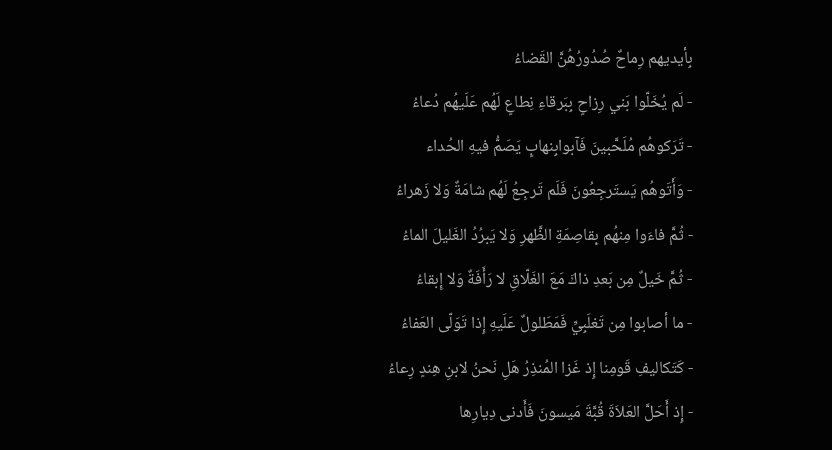بِأيديهم رِماحٌ صُدُورُهُنَّ القَضاءُ
- لَم يُخَلّوا بَني رِزاحٍ بِبَرقاءِ نِطاعٍ لَهُم عَلَيهُم دُعاءُ
- تَرَكوهُم مُلَحَّبينَ فَآبوابِنهابٍ يَصَمُّ فيهِ الحُداء
- وَأَتَوهُم يَستَرجِعُونَ فَلَم تَرجِعُ لَهُم شامَةٌ وَلا زَهراءُ
- ثُمَّ فاءَوا مِنهُم بِقاصِمَةِ الظَّهرِ وَلا يَبرُدُ الغَليلَ الماءُ
- ثُمَّ خَيلٌ مِن بَعدِ ذاكَ مَعَ الغَلّاقِ لا رَأَفَةٌ وَلا إِبقاءُ
- ما أصابوا مِن تَغلَبِيِّ فَمَطَلولٌ عَلَيهِ إِذا تَوَلّى العَفاءُ
- كَتَكاليفِ قَومِنا إِذ غَزا المُنذِرُ هَلِ نَحنُ لابنِ هِندٍ رِعاءُ
- إِذ أَحَلَّ العَلاَةَ قُبَّةَ مَيسونَ فَأَدنى دِيارِها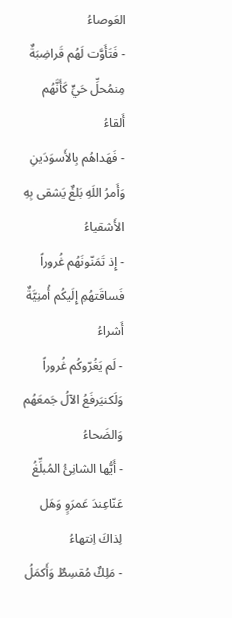العَوصاءُ
- فَتَأَوَّت لَهُم قَراضِبَةٌ مِنمُحلِّ حَيٍّ كَأَنَّهُم أَلقاءُ
- فَهَداهُم بِالأَسوَدَينِ وَأَمرُ اللَهِ بَلغٌ يَشقى بِهِ الأَشقياءُ
- إِذ تَمَنّونَهُم غُروراً فَساقَتهُمِ إِلَيكُم أُمنِيَّةٌ أَشراءُ
- لَم يَغُرّوكُم غُروراً وَلَكنيَرفَعُ الآلُ جَمعَهُم وَالضَحاءُ
- أَيُّها الشانِئُ المُبلِّغُ عَنّاعِندَ عَمرَوٍ وَهَل لِذاكَ اِنتهاءُ
- مَلِكٌ مُقسِطٌ وَأَكمَلُ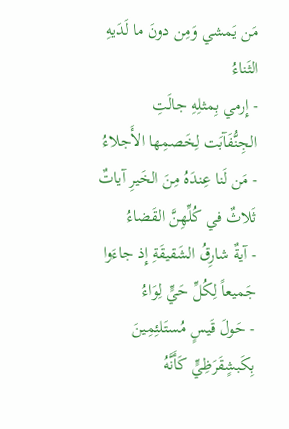مَن يَمشي وَمِن دونَ ما لَدَيهِ الثَناءُ
- إِرمي بِمثلِهِ جالَتِ الجِنُّفَآبَت لِخَصمِها الأَجلاءُ
- مَن لَنا عِندَهُ مِنَ الخَيرِ آياتٌ ثَلاثٌ في كُلِّهِنَّ القَضاءُ
- آيةٌ شارِقُ الشَقيقَةِ إِذ جاءَوا جَميعاً لِكُلِّ حَيٍّ لِوَاءُ
- حَولَ قَيسٍ مُستَلئِمِينَ بِكَبشٍقَرَظِيٍّ كَأَنَّهُ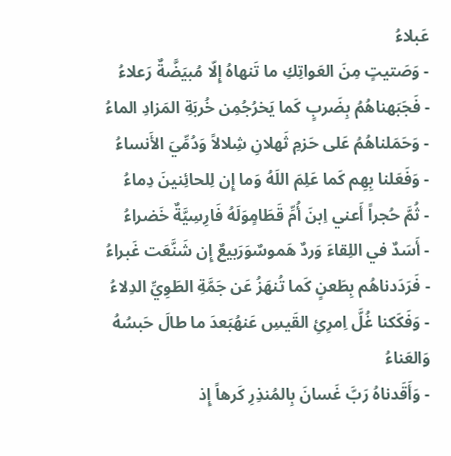عَبلاءُ
- وَصَتيتٍ مِنَ العَواتِكِ ما تَنهاهُ إِلّا مُبيَضَّةٌ رَعلاءُ
- فَجَبَهناهُمُ بِضَربٍ كَما يَخرُجُمِن خُربَةِ المَزادِ الماءُ
- وَحَمَلناهُمُ عَلى حَزمِ ثَهلانِ شِلالاً وَدُمِّيَ الأَنساءُ
- وَفَعَلنا بِهِم كَما عَلِمَ اللَهُ وَما إِن لِلحائِنينَ دِماءُ
- ثُمَّ حُجراً أَعني اِبنَ أُمِّ قَطَامٍوَلَهُ فَارِسِيَّةٌ خَضراءُ
- أَسَدٌ في اللِقاءَ وَردٌ هَموسٌوَرَبيعٌ إِن شَنَّعَت غَبراءُ
- فَرَدَدناهُم بِطَعنٍ كَما تُنهَزُ عَن جَمَّةِ الطَوِيِّ الدِلاءُ
- وَفَكَكنا غُلَّ اِمرِئِ القَيسِ عَنهُبَعدَ ما طالَ حَبسُهُ وَالعَناءُ
- وَأَقَدناهُ رَبَّ غَسانَ بِالمُنذِرِ كَرهاً إِذ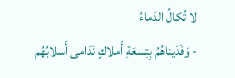لا تُكالُ الدَماءُ
- وَفَدَيناهُمُ بِتِسعَةِ أَملاكٍ نَدَامى أَسلابُهُم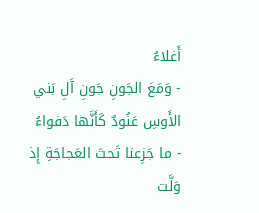أَغلاءُ
- وَمَعَ الجَونِ جَونِ آَلِ بَني الأَوسِ عَنُودٌ كَأَنَّها دَفواءُ
- ما جَزِعنا تَحتَ العَجاجَةِ إِذ وَلَّت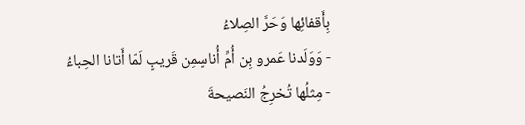بِأَقفائِها وَحَرَّ الصِلاءُ
- وَوَلَدنا عَمرو بِن أُمِّ أُناسٍمِن قَريبٍ لَمّا أَتانا الحِباءُ
- مِثلُها تُخرِجُ النَصيحةَ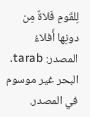لِلقَومِ فَلاةٌ مِن دونِها أَفلاءُ
المصدر: tarab. البحر غير موسوم في المصدر.